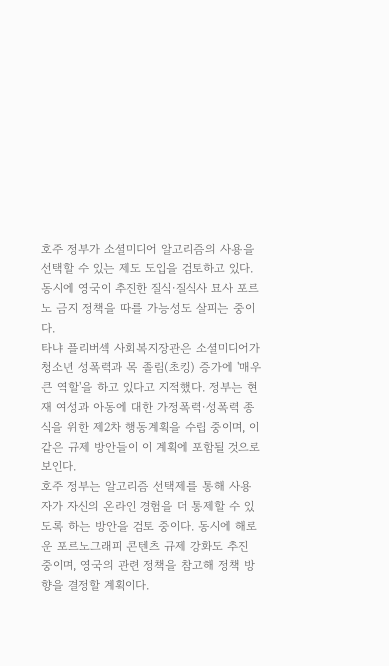호주 정부가 소셜미디어 알고리즘의 사용을 선택할 수 있는 제도 도입을 검토하고 있다. 동시에 영국이 추진한 질식·질식사 묘사 포르노 금지 정책을 따를 가능성도 살피는 중이다.
타냐 플리버섹 사회복지장관은 소셜미디어가 청소년 성폭력과 목 졸림(초킹) 증가에 '매우 큰 역할'을 하고 있다고 지적했다. 정부는 현재 여성과 아동에 대한 가정폭력·성폭력 종식을 위한 제2차 행동계획을 수립 중이며, 이 같은 규제 방안들이 이 계획에 포함될 것으로 보인다.
호주 정부는 알고리즘 선택제를 통해 사용자가 자신의 온라인 경험을 더 통제할 수 있도록 하는 방안을 검토 중이다. 동시에 해로운 포르노그래피 콘텐츠 규제 강화도 추진 중이며, 영국의 관련 정책을 참고해 정책 방향을 결정할 계획이다.